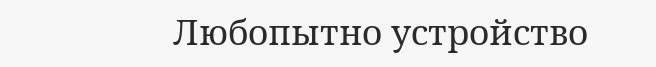Любопытно устройство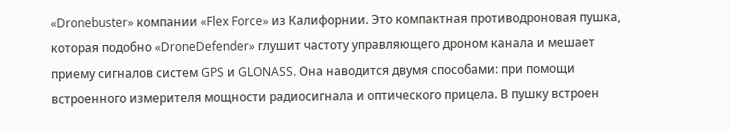«Dronebuster» компании «Flex Force» из Калифорнии. Это компактная противодроновая пушка, которая подобно «DroneDefender» глушит частоту управляющего дроном канала и мешает приему сигналов систем GPS и GLONASS. Она наводится двумя способами: при помощи встроенного измерителя мощности радиосигнала и оптического прицела. В пушку встроен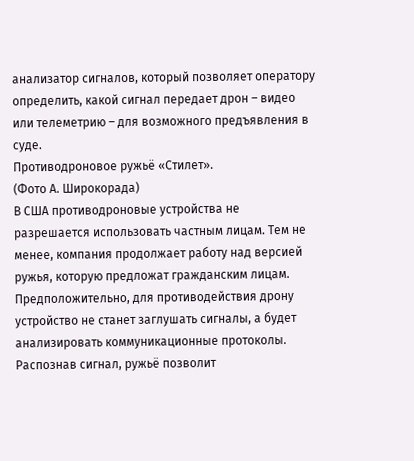анализатор сигналов, который позволяет оператору определить, какой сигнал передает дрон – видео или телеметрию – для возможного предъявления в суде.
Противодроновое ружьё «Стилет».
(Фото А. Широкорада)
В США противодроновые устройства не разрешается использовать частным лицам. Тем не менее, компания продолжает работу над версией ружья, которую предложат гражданским лицам. Предположительно, для противодействия дрону устройство не станет заглушать сигналы, а будет анализировать коммуникационные протоколы. Распознав сигнал, ружьё позволит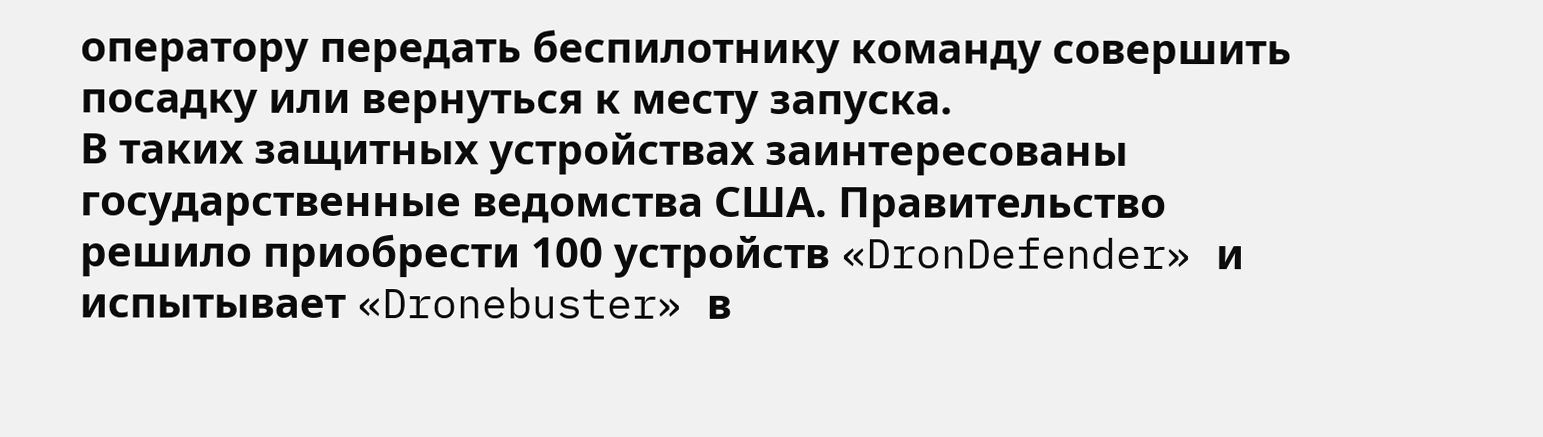оператору передать беспилотнику команду совершить посадку или вернуться к месту запуска.
В таких защитных устройствах заинтересованы государственные ведомства США. Правительство решило приобрести 100 устройств «DronDefender» и испытывает «Dronebuster» в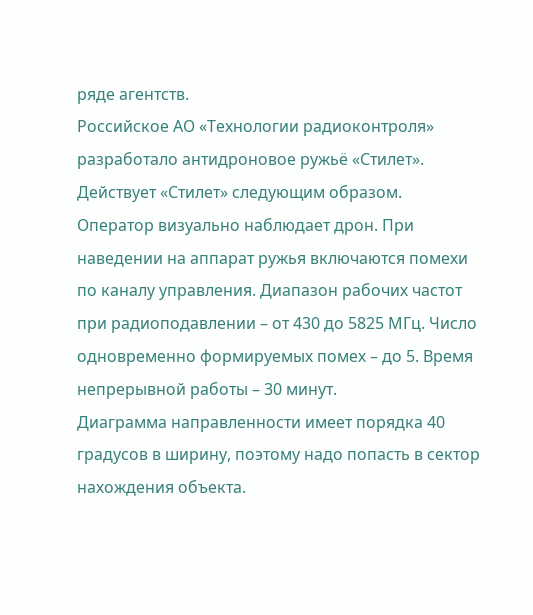ряде агентств.
Российское АО «Технологии радиоконтроля» разработало антидроновое ружьё «Стилет».
Действует «Стилет» следующим образом. Оператор визуально наблюдает дрон. При наведении на аппарат ружья включаются помехи по каналу управления. Диапазон рабочих частот при радиоподавлении – от 430 до 5825 МГц. Число одновременно формируемых помех – до 5. Время непрерывной работы – 30 минут.
Диаграмма направленности имеет порядка 40 градусов в ширину, поэтому надо попасть в сектор нахождения объекта.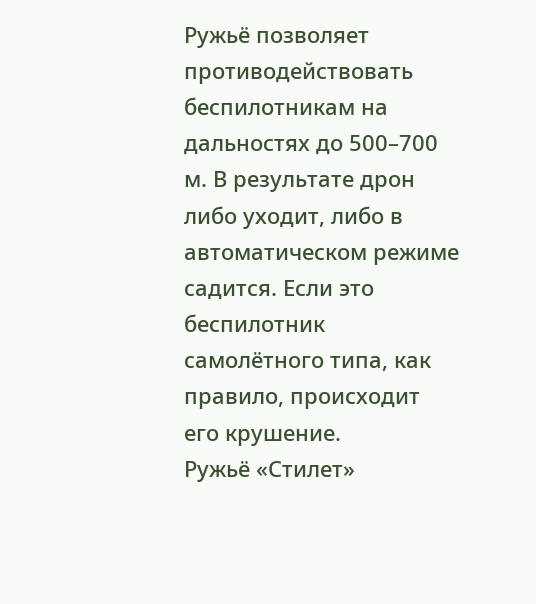Ружьё позволяет противодействовать беспилотникам на дальностях до 500–700 м. В результате дрон либо уходит, либо в автоматическом режиме садится. Если это беспилотник самолётного типа, как правило, происходит его крушение.
Ружьё «Стилет»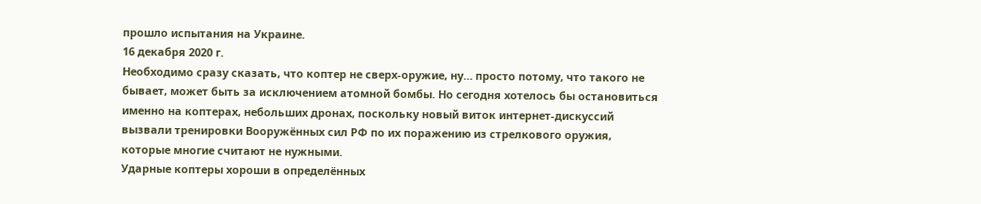прошло испытания на Украине.
16 декабря 2020 г.
Необходимо сразу сказать, что коптер не сверх-оружие, ну… просто потому, что такого не бывает, может быть за исключением атомной бомбы. Но сегодня хотелось бы остановиться именно на коптерах, небольших дронах, поскольку новый виток интернет-дискуссий вызвали тренировки Вооружённых сил РФ по их поражению из стрелкового оружия, которые многие считают не нужными.
Ударные коптеры хороши в определённых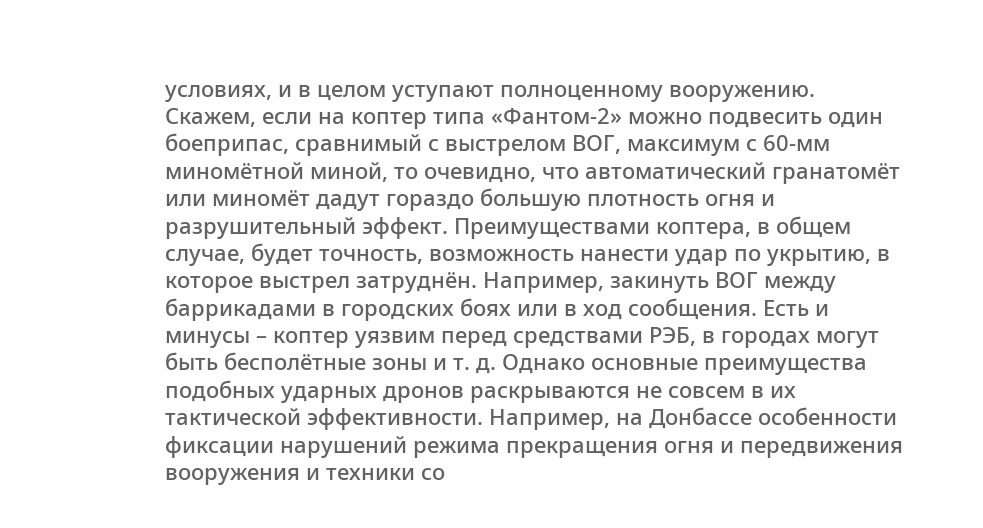условиях, и в целом уступают полноценному вооружению. Скажем, если на коптер типа «Фантом-2» можно подвесить один боеприпас, сравнимый с выстрелом ВОГ, максимум с 60‑мм миномётной миной, то очевидно, что автоматический гранатомёт или миномёт дадут гораздо большую плотность огня и разрушительный эффект. Преимуществами коптера, в общем случае, будет точность, возможность нанести удар по укрытию, в которое выстрел затруднён. Например, закинуть ВОГ между баррикадами в городских боях или в ход сообщения. Есть и минусы – коптер уязвим перед средствами РЭБ, в городах могут быть бесполётные зоны и т. д. Однако основные преимущества подобных ударных дронов раскрываются не совсем в их тактической эффективности. Например, на Донбассе особенности фиксации нарушений режима прекращения огня и передвижения вооружения и техники со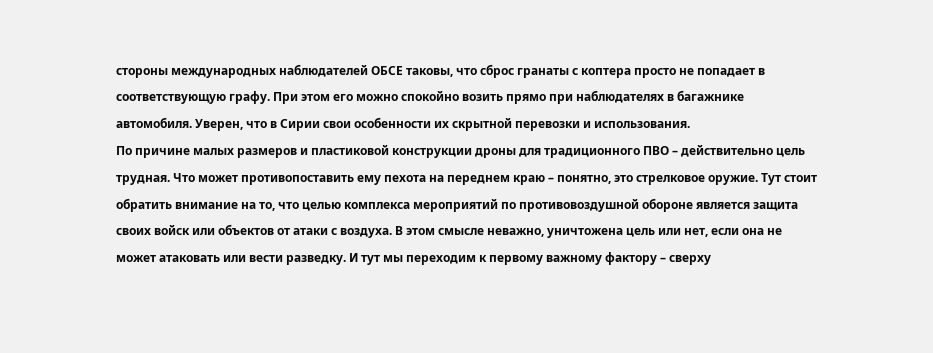стороны международных наблюдателей ОБСЕ таковы, что сброс гранаты с коптера просто не попадает в соответствующую графу. При этом его можно спокойно возить прямо при наблюдателях в багажнике автомобиля. Уверен, что в Сирии свои особенности их скрытной перевозки и использования.
По причине малых размеров и пластиковой конструкции дроны для традиционного ПВО – действительно цель трудная. Что может противопоставить ему пехота на переднем краю – понятно, это стрелковое оружие. Тут стоит обратить внимание на то, что целью комплекса мероприятий по противовоздушной обороне является защита своих войск или объектов от атаки с воздуха. В этом смысле неважно, уничтожена цель или нет, если она не может атаковать или вести разведку. И тут мы переходим к первому важному фактору – сверху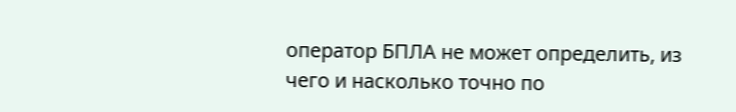оператор БПЛА не может определить, из чего и насколько точно по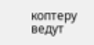коптеру ведут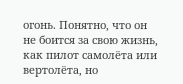огонь. Понятно, что он не боится за свою жизнь, как пилот самолёта или вертолёта, но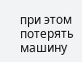при этом потерять машину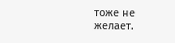тоже не желает.